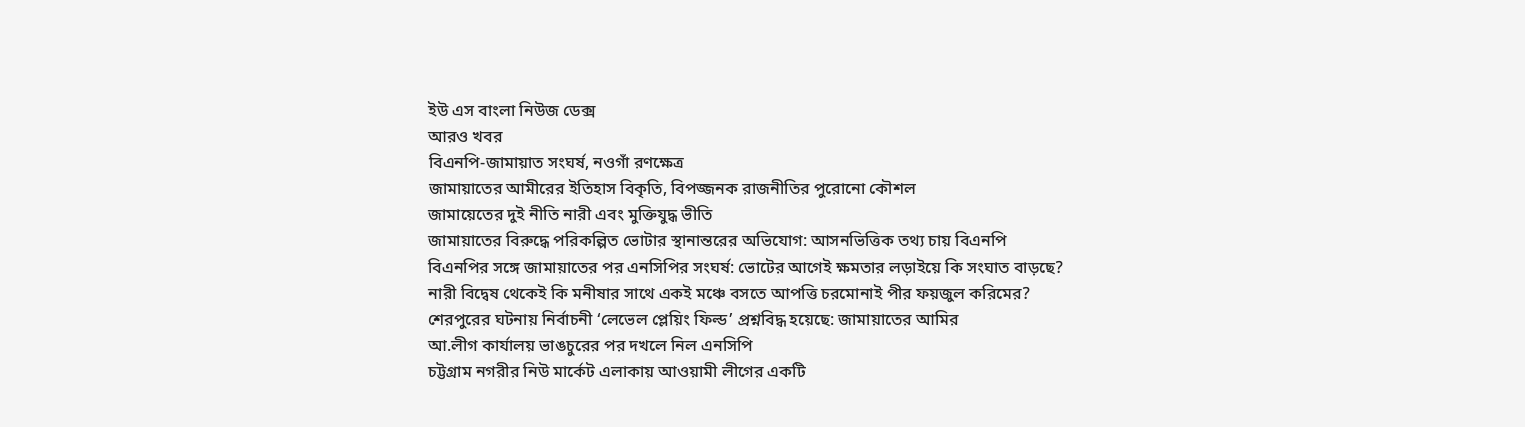ইউ এস বাংলা নিউজ ডেক্স
আরও খবর
বিএনপি-জামায়াত সংঘর্ষ, নওগাঁ রণক্ষেত্র
জামায়াতের আমীরের ইতিহাস বিকৃতি, বিপজ্জনক রাজনীতির পুরোনো কৌশল
জামায়েতের দুই নীতি নারী এবং মুক্তিযুদ্ধ ভীতি
জামায়াতের বিরুদ্ধে পরিকল্পিত ভোটার স্থানান্তরের অভিযোগ: আসনভিত্তিক তথ্য চায় বিএনপি
বিএনপির সঙ্গে জামায়াতের পর এনসিপির সংঘর্ষ: ভোটের আগেই ক্ষমতার লড়াইয়ে কি সংঘাত বাড়ছে?
নারী বিদ্বেষ থেকেই কি মনীষার সাথে একই মঞ্চে বসতে আপত্তি চরমোনাই পীর ফয়জুল করিমের?
শেরপুরের ঘটনায় নির্বাচনী ‘লেভেল প্লেয়িং ফিল্ড’ প্রশ্নবিদ্ধ হয়েছে: জামায়াতের আমির
আ.লীগ কার্যালয় ভাঙচুরের পর দখলে নিল এনসিপি
চট্টগ্রাম নগরীর নিউ মার্কেট এলাকায় আওয়ামী লীগের একটি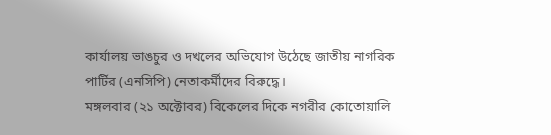কার্যালয় ভাঙচুর ও দখলের অভিযোগ উঠেছে জাতীয় নাগরিক পার্টির (এনসিপি) নেতাকর্মীদের বিরুদ্ধে।
মঙ্গলবার (২১ অক্টোবর) বিকেলের দিকে নগরীর কোতোয়ালি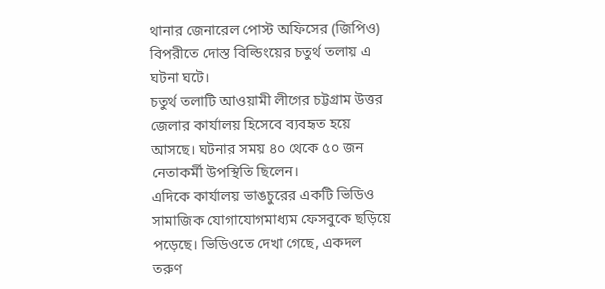থানার জেনারেল পোস্ট অফিসের (জিপিও) বিপরীতে দোস্ত বিল্ডিংয়ের চতুর্থ তলায় এ ঘটনা ঘটে।
চতুর্থ তলাটি আওয়ামী লীগের চট্টগ্রাম উত্তর জেলার কার্যালয় হিসেবে ব্যবহৃত হয়ে আসছে। ঘটনার সময় ৪০ থেকে ৫০ জন নেতাকর্মী উপস্থিতি ছিলেন।
এদিকে কার্যালয় ভাঙচুরের একটি ভিডিও সামাজিক যোগাযোগমাধ্যম ফেসবুকে ছড়িয়ে পড়েছে। ভিডিওতে দেখা গেছে, একদল তরুণ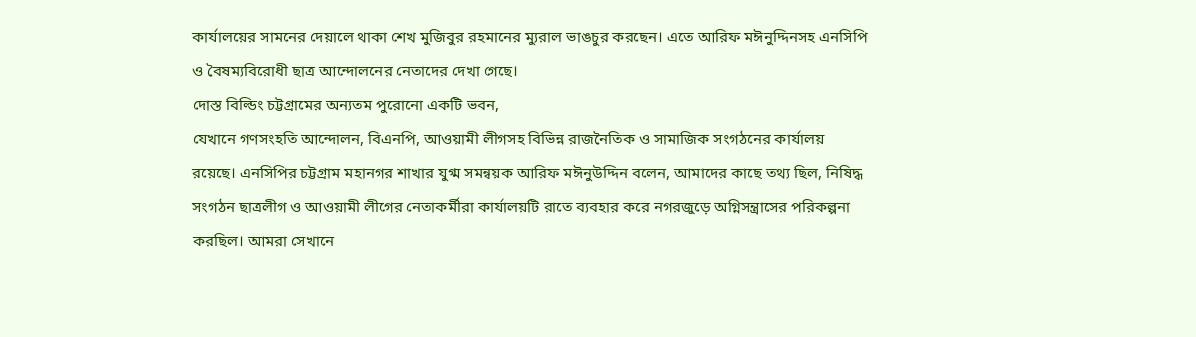কার্যালয়ের সামনের দেয়ালে থাকা শেখ মুজিবুর রহমানের ম্যুরাল ভাঙচুর করছেন। এতে আরিফ মঈনুদ্দিনসহ এনসিপি ও বৈষম্যবিরোধী ছাত্র আন্দোলনের নেতাদের দেখা গেছে।
দোস্ত বিল্ডিং চট্টগ্রামের অন্যতম পুরোনো একটি ভবন,
যেখানে গণসংহতি আন্দোলন, বিএনপি, আওয়ামী লীগসহ বিভিন্ন রাজনৈতিক ও সামাজিক সংগঠনের কার্যালয় রয়েছে। এনসিপির চট্টগ্রাম মহানগর শাখার যুগ্ম সমন্বয়ক আরিফ মঈনুউদ্দিন বলেন, আমাদের কাছে তথ্য ছিল, নিষিদ্ধ সংগঠন ছাত্রলীগ ও আওয়ামী লীগের নেতাকর্মীরা কার্যালয়টি রাতে ব্যবহার করে নগরজুড়ে অগ্নিসন্ত্রাসের পরিকল্পনা করছিল। আমরা সেখানে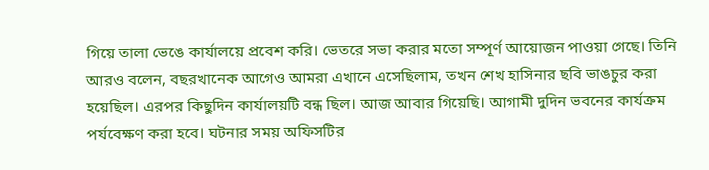গিয়ে তালা ভেঙে কার্যালয়ে প্রবেশ করি। ভেতরে সভা করার মতো সম্পূর্ণ আয়োজন পাওয়া গেছে। তিনি আরও বলেন, বছরখানেক আগেও আমরা এখানে এসেছিলাম, তখন শেখ হাসিনার ছবি ভাঙচুর করা হয়েছিল। এরপর কিছুদিন কার্যালয়টি বন্ধ ছিল। আজ আবার গিয়েছি। আগামী দুদিন ভবনের কার্যক্রম পর্যবেক্ষণ করা হবে। ঘটনার সময় অফিসটির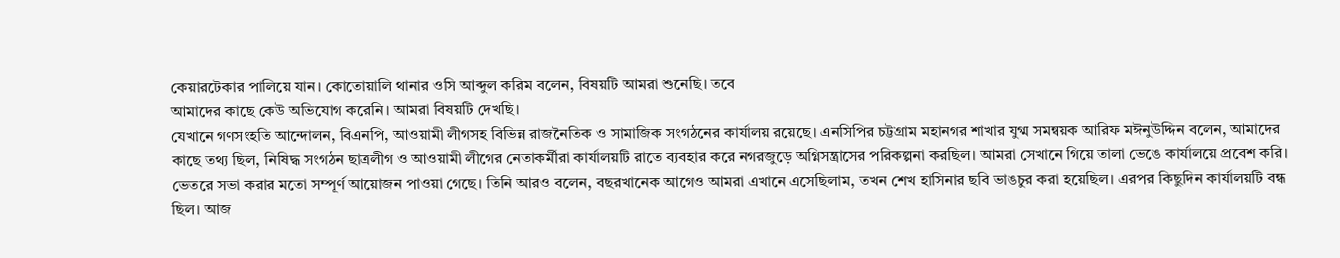কেয়ারটেকার পালিয়ে যান। কোতোয়ালি থানার ওসি আব্দুল করিম বলেন, বিষয়টি আমরা শুনেছি। তবে
আমাদের কাছে কেউ অভিযোগ করেনি। আমরা বিষয়টি দেখছি।
যেখানে গণসংহতি আন্দোলন, বিএনপি, আওয়ামী লীগসহ বিভিন্ন রাজনৈতিক ও সামাজিক সংগঠনের কার্যালয় রয়েছে। এনসিপির চট্টগ্রাম মহানগর শাখার যুগ্ম সমন্বয়ক আরিফ মঈনুউদ্দিন বলেন, আমাদের কাছে তথ্য ছিল, নিষিদ্ধ সংগঠন ছাত্রলীগ ও আওয়ামী লীগের নেতাকর্মীরা কার্যালয়টি রাতে ব্যবহার করে নগরজুড়ে অগ্নিসন্ত্রাসের পরিকল্পনা করছিল। আমরা সেখানে গিয়ে তালা ভেঙে কার্যালয়ে প্রবেশ করি। ভেতরে সভা করার মতো সম্পূর্ণ আয়োজন পাওয়া গেছে। তিনি আরও বলেন, বছরখানেক আগেও আমরা এখানে এসেছিলাম, তখন শেখ হাসিনার ছবি ভাঙচুর করা হয়েছিল। এরপর কিছুদিন কার্যালয়টি বন্ধ ছিল। আজ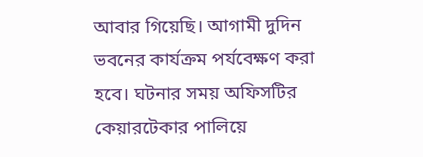আবার গিয়েছি। আগামী দুদিন ভবনের কার্যক্রম পর্যবেক্ষণ করা হবে। ঘটনার সময় অফিসটির কেয়ারটেকার পালিয়ে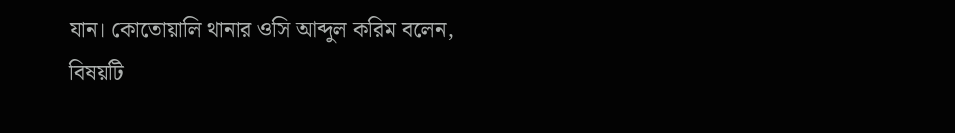যান। কোতোয়ালি থানার ওসি আব্দুল করিম বলেন, বিষয়টি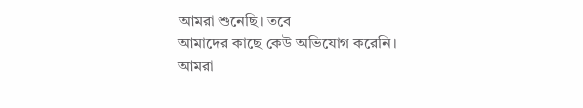আমরা শুনেছি। তবে
আমাদের কাছে কেউ অভিযোগ করেনি। আমরা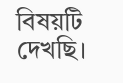বিষয়টি দেখছি।